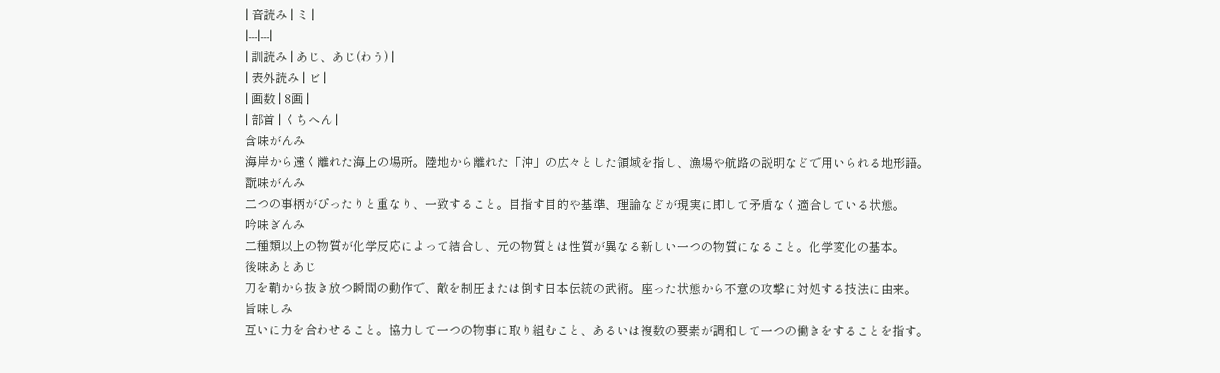| 音読み | ミ |
|---|---|
| 訓読み | あじ、あじ(わう) |
| 表外読み | ビ |
| 画数 | 8画 |
| 部首 | くちへん |
含味がんみ
海岸から遠く離れた海上の場所。陸地から離れた「沖」の広々とした領域を指し、漁場や航路の説明などで用いられる地形語。
翫味がんみ
二つの事柄がぴったりと重なり、一致すること。目指す目的や基準、理論などが現実に即して矛盾なく適合している状態。
吟味ぎんみ
二種類以上の物質が化学反応によって結合し、元の物質とは性質が異なる新しい一つの物質になること。化学変化の基本。
後味あとあじ
刀を鞘から抜き放つ瞬間の動作で、敵を制圧または倒す日本伝統の武術。座った状態から不意の攻撃に対処する技法に由来。
旨味しみ
互いに力を合わせること。協力して一つの物事に取り組むこと、あるいは複数の要素が調和して一つの働きをすることを指す。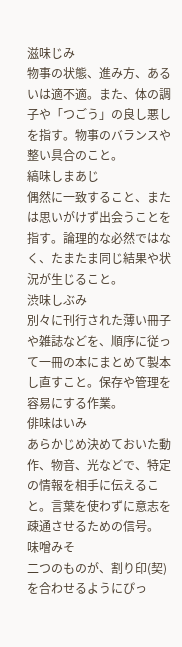滋味じみ
物事の状態、進み方、あるいは適不適。また、体の調子や「つごう」の良し悪しを指す。物事のバランスや整い具合のこと。
縞味しまあじ
偶然に一致すること、または思いがけず出会うことを指す。論理的な必然ではなく、たまたま同じ結果や状況が生じること。
渋味しぶみ
別々に刊行された薄い冊子や雑誌などを、順序に従って一冊の本にまとめて製本し直すこと。保存や管理を容易にする作業。
俳味はいみ
あらかじめ決めておいた動作、物音、光などで、特定の情報を相手に伝えること。言葉を使わずに意志を疎通させるための信号。
味噌みそ
二つのものが、割り印(契)を合わせるようにぴっ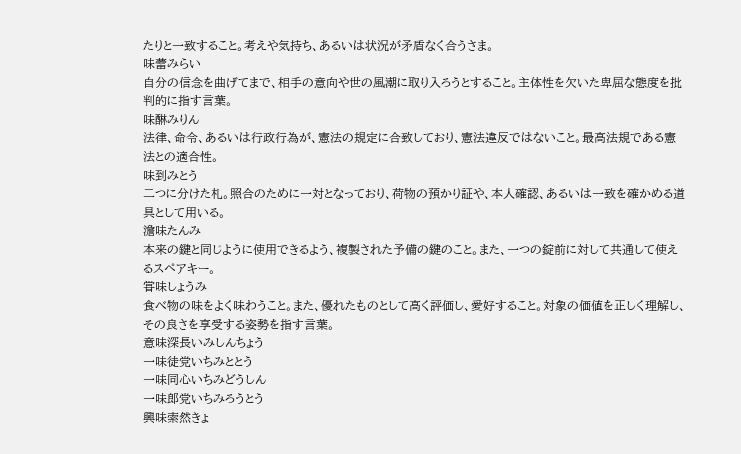たりと一致すること。考えや気持ち、あるいは状況が矛盾なく合うさま。
味蕾みらい
自分の信念を曲げてまで、相手の意向や世の風潮に取り入ろうとすること。主体性を欠いた卑屈な態度を批判的に指す言葉。
味醂みりん
法律、命令、あるいは行政行為が、憲法の規定に合致しており、憲法違反ではないこと。最高法規である憲法との適合性。
味到みとう
二つに分けた札。照合のために一対となっており、荷物の預かり証や、本人確認、あるいは一致を確かめる道具として用いる。
澹味たんみ
本来の鍵と同じように使用できるよう、複製された予備の鍵のこと。また、一つの錠前に対して共通して使えるスペアキー。
甞味しょうみ
食べ物の味をよく味わうこと。また、優れたものとして高く評価し、愛好すること。対象の価値を正しく理解し、その良さを享受する姿勢を指す言葉。
意味深長いみしんちょう
一味徒党いちみととう
一味同心いちみどうしん
一味郎党いちみろうとう
興味索然きょ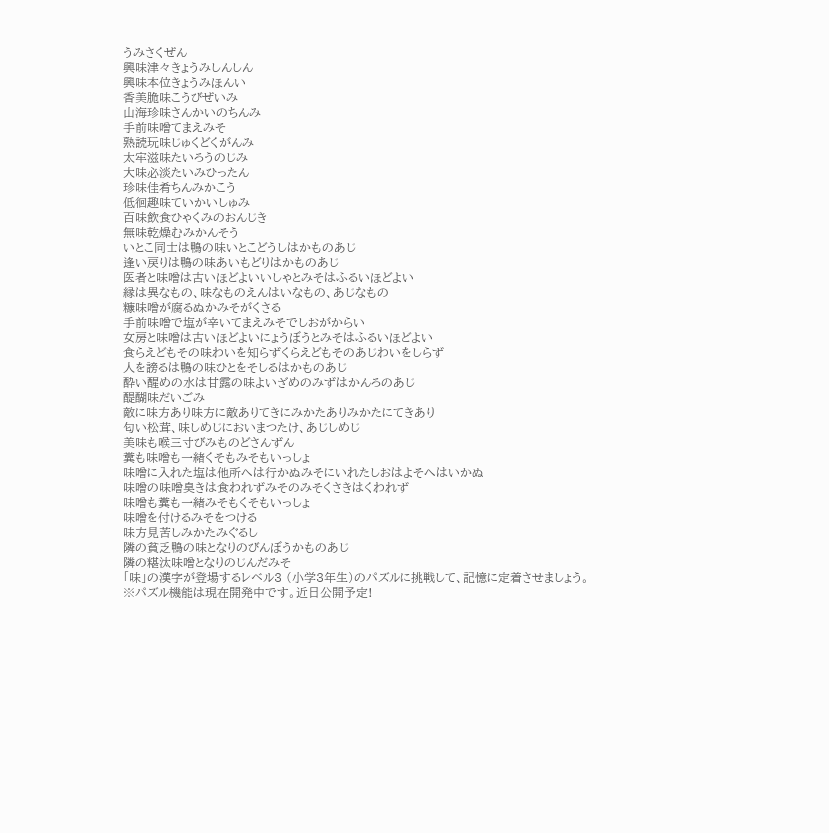うみさくぜん
興味津々きょうみしんしん
興味本位きょうみほんい
香美脆味こうびぜいみ
山海珍味さんかいのちんみ
手前味噌てまえみそ
熟読玩味じゅくどくがんみ
太牢滋味たいろうのじみ
大味必淡たいみひったん
珍味佳肴ちんみかこう
低徊趣味ていかいしゅみ
百味飲食ひゃくみのおんじき
無味乾燥むみかんそう
いとこ同士は鴨の味いとこどうしはかものあじ
逢い戻りは鴨の味あいもどりはかものあじ
医者と味噌は古いほどよいいしゃとみそはふるいほどよい
縁は異なもの、味なものえんはいなもの、あじなもの
糠味噌が腐るぬかみそがくさる
手前味噌で塩が辛いてまえみそでしおがからい
女房と味噌は古いほどよいにょうぼうとみそはふるいほどよい
食らえどもその味わいを知らずくらえどもそのあじわいをしらず
人を謗るは鴨の味ひとをそしるはかものあじ
酔い醒めの水は甘露の味よいざめのみずはかんろのあじ
醍醐味だいごみ
敵に味方あり味方に敵ありてきにみかたありみかたにてきあり
匂い松茸、味しめじにおいまつたけ、あじしめじ
美味も喉三寸びみものどさんずん
糞も味噌も一緒くそもみそもいっしょ
味噌に入れた塩は他所へは行かぬみそにいれたしおはよそへはいかぬ
味噌の味噌臭きは食われずみそのみそくさきはくわれず
味噌も糞も一緒みそもくそもいっしょ
味噌を付けるみそをつける
味方見苦しみかたみぐるし
隣の貧乏鴨の味となりのびんぼうかものあじ
隣の糂汰味噌となりのじんだみそ
「味」の漢字が登場するレベル3 (小学3年生)のパズルに挑戦して、記憶に定着させましょう。
※パズル機能は現在開発中です。近日公開予定!